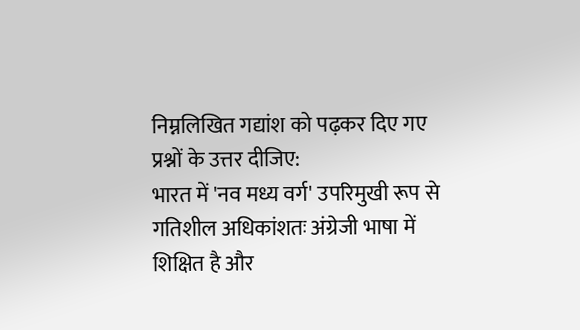निम्नलिखित गद्यांश को पढ़कर दिए गए प्रश्नों के उत्तर दीजिए:
भारत में 'नव मध्य वर्ग' उपरिमुखी रूप से गतिशील अधिकांशतः अंग्रेजी भाषा में शिक्षित है और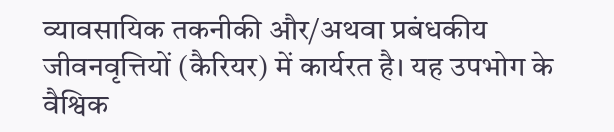व्यावसायिक तकनीकी और/अथवा प्रबंधकीय जीवनवृत्तियों (कैरियर) में कार्यरत है। यह उपभोग के वैश्विक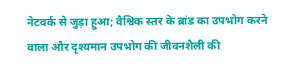नेटवर्क से जुड़ा हुआ; वैश्विक स्तर के ब्रांड का उपभोग करने वाला और दृश्यमान उपभोग की जीवनशैली की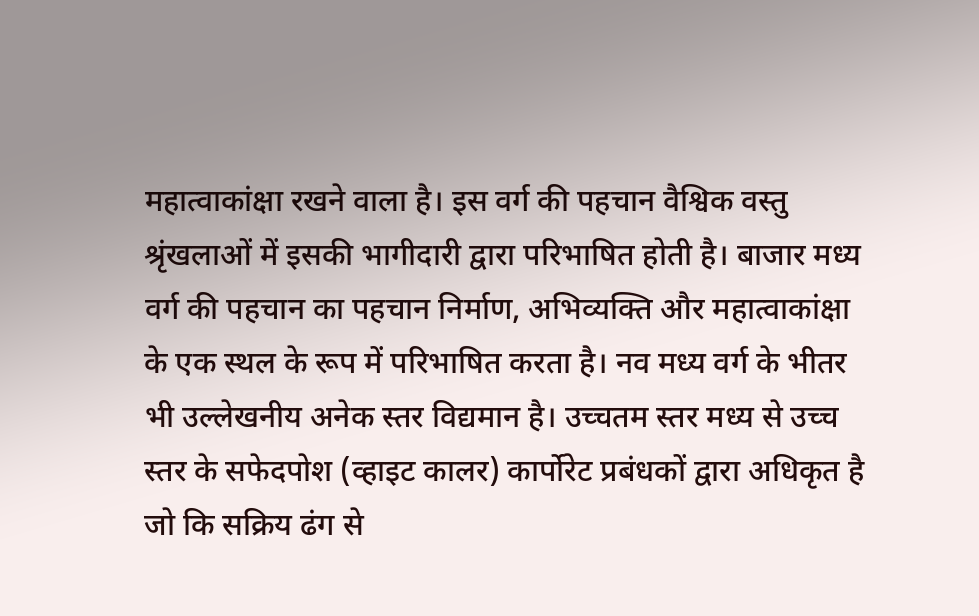महात्वाकांक्षा रखने वाला है। इस वर्ग की पहचान वैश्विक वस्तु श्रृंखलाओं में इसकी भागीदारी द्वारा परिभाषित होती है। बाजार मध्य वर्ग की पहचान का पहचान निर्माण, अभिव्यक्ति और महात्वाकांक्षा के एक स्थल के रूप में परिभाषित करता है। नव मध्य वर्ग के भीतर भी उल्लेखनीय अनेक स्तर विद्यमान है। उच्चतम स्तर मध्य से उच्च स्तर के सफेदपोश (व्हाइट कालर) कार्पोरेट प्रबंधकों द्वारा अधिकृत है जो कि सक्रिय ढंग से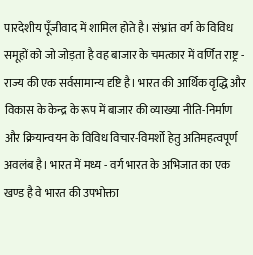पारदेशीय पूँजीवाद में शामिल होते है। संभ्रांत वर्ग के विविध समूहों को जो जोड़ता है वह बाजार के चमत्कार में वर्णित राष्ट्र - राज्य की एक सर्वसामान्य दृष्टि है। भारत की आर्थिक वृद्धि और विकास के केन्द्र के रूप में बाजार की व्याख्या नीति-निर्माण और क्रियान्वयन के विविध विचार-विमर्शो हेतु अतिमहत्वपूर्ण अवलंब है। भारत में मध्य - वर्ग भारत के अभिजात का एक खण्ड है वे भारत की उपभोक्ता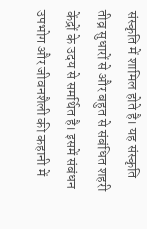संस्कृति में शामिल होते है। यह संस्कृति तीव्र सुधारों से और बहुत से संबंधित शहरी केंद्रों के उदय से समर्थित है। इसमें संबंधन उपभोग और जीवनशैली की कहानी में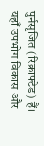पुर्नसृजित (रिक्राफ्टेड) हैं। यहाँ उपभोग विकास और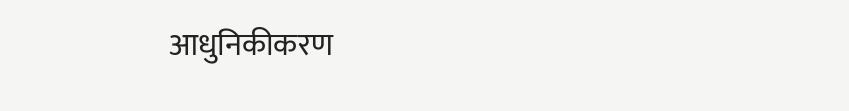आधुनिकीकरण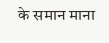के समान माना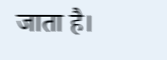जाता है।